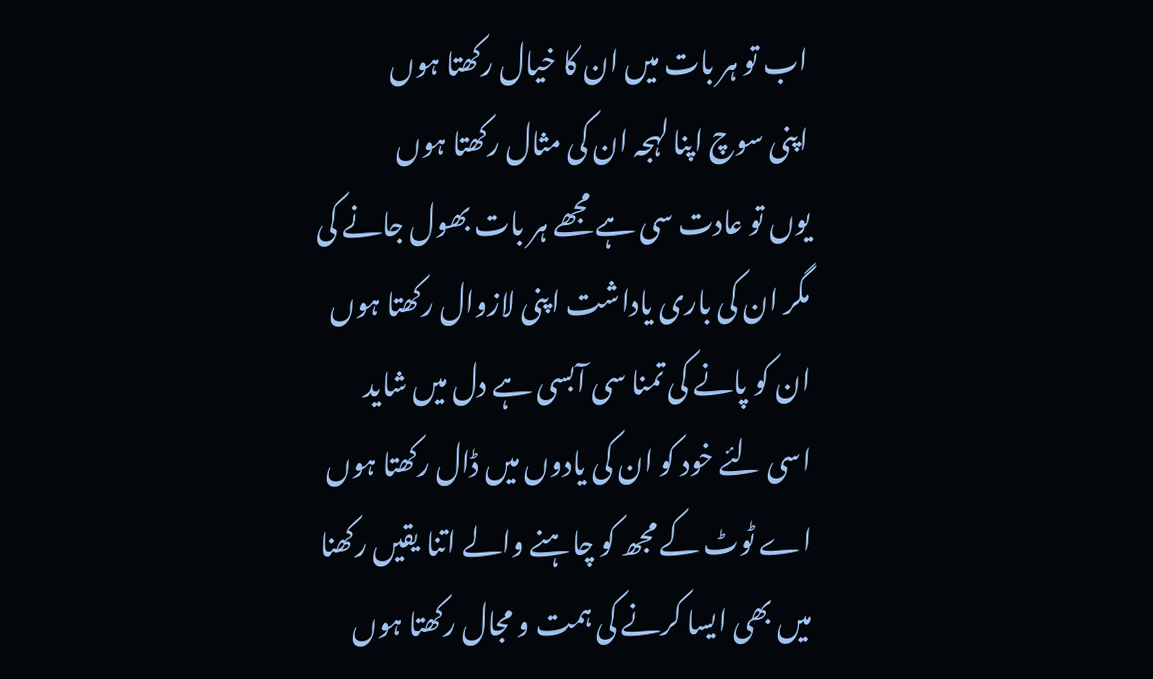اب تو ہر بات میں ان کا خیال رکھتا ہوں
اپنی سوچ اپنا لہجہ ان کی مثال رکھتا ہوں
یوں تو عادت سی ہے مجھے ہر بات بھول جانے کی
مگر ان کی باری یاداشت اپنی لازوال رکھتا ہوں
ان کو پانے کی تمنا سی آبسی ہے دل میں شاید
اسی لئے خود کو ان کی یادوں میں ڈال رکھتا ہوں
اے ٹوٹ کے مجھ کو چاہنے والے اتنا یقیں رکھنا
میں بھی ایسا کرنے کی ہمت و مجال رکھتا ہوں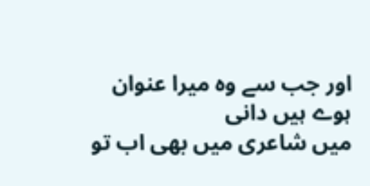اور جب سے وہ میرا عنوان ہوے ہیں دانی
میں شاعری میں بھی اب تو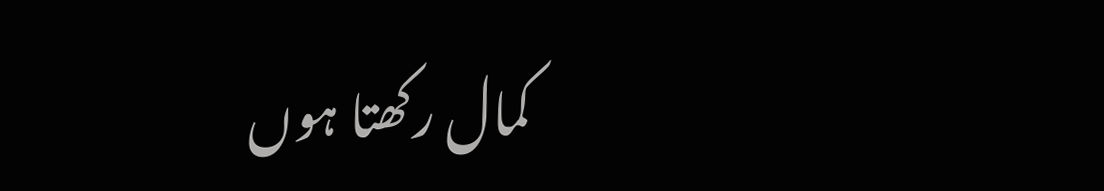کمال رکھتا ہوں